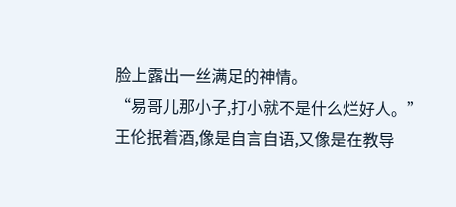脸上露出一丝满足的神情。
“易哥儿那小子,打小就不是什么烂好人。”
王伦抿着酒,像是自言自语,又像是在教导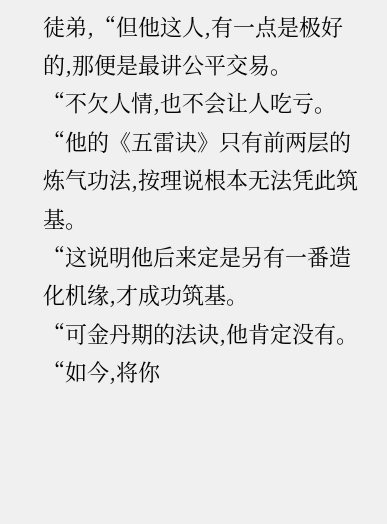徒弟,“但他这人,有一点是极好的,那便是最讲公平交易。
“不欠人情,也不会让人吃亏。
“他的《五雷诀》只有前两层的炼气功法,按理说根本无法凭此筑基。
“这说明他后来定是另有一番造化机缘,才成功筑基。
“可金丹期的法诀,他肯定没有。
“如今,将你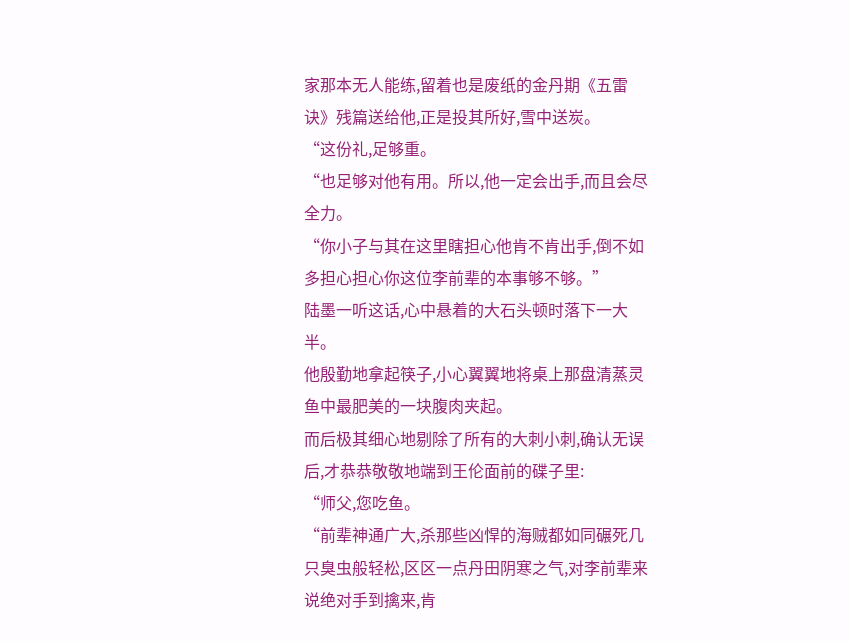家那本无人能练,留着也是废纸的金丹期《五雷诀》残篇送给他,正是投其所好,雪中送炭。
“这份礼,足够重。
“也足够对他有用。所以,他一定会出手,而且会尽全力。
“你小子与其在这里瞎担心他肯不肯出手,倒不如多担心担心你这位李前辈的本事够不够。”
陆墨一听这话,心中悬着的大石头顿时落下一大半。
他殷勤地拿起筷子,小心翼翼地将桌上那盘清蒸灵鱼中最肥美的一块腹肉夹起。
而后极其细心地剔除了所有的大刺小刺,确认无误后,才恭恭敬敬地端到王伦面前的碟子里:
“师父,您吃鱼。
“前辈神通广大,杀那些凶悍的海贼都如同碾死几只臭虫般轻松,区区一点丹田阴寒之气,对李前辈来说绝对手到擒来,肯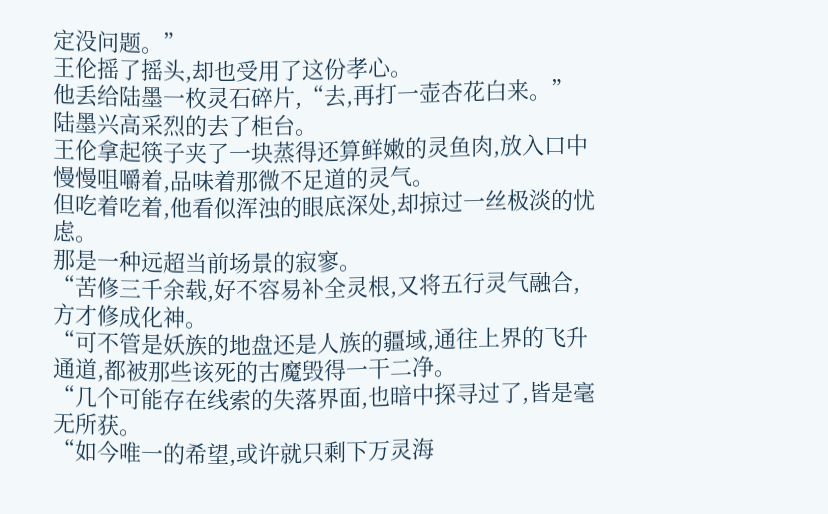定没问题。”
王伦摇了摇头,却也受用了这份孝心。
他丢给陆墨一枚灵石碎片,“去,再打一壶杏花白来。”
陆墨兴高采烈的去了柜台。
王伦拿起筷子夹了一块蒸得还算鲜嫩的灵鱼肉,放入口中慢慢咀嚼着,品味着那微不足道的灵气。
但吃着吃着,他看似浑浊的眼底深处,却掠过一丝极淡的忧虑。
那是一种远超当前场景的寂寥。
“苦修三千余载,好不容易补全灵根,又将五行灵气融合,方才修成化神。
“可不管是妖族的地盘还是人族的疆域,通往上界的飞升通道,都被那些该死的古魔毁得一干二净。
“几个可能存在线索的失落界面,也暗中探寻过了,皆是毫无所获。
“如今唯一的希望,或许就只剩下万灵海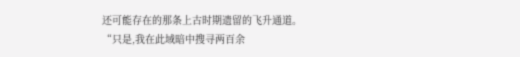还可能存在的那条上古时期遗留的飞升通道。
“只是,我在此域暗中搜寻两百余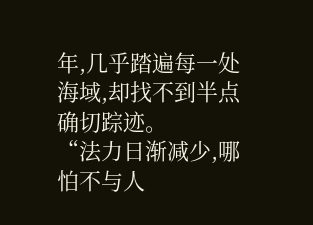年,几乎踏遍每一处海域,却找不到半点确切踪迹。
“法力日渐减少,哪怕不与人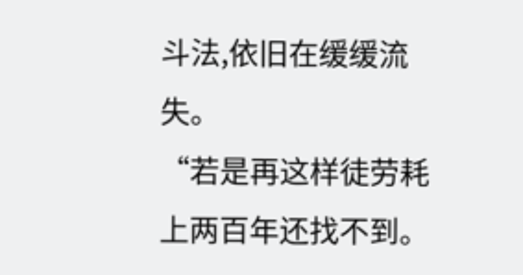斗法,依旧在缓缓流失。
“若是再这样徒劳耗上两百年还找不到。